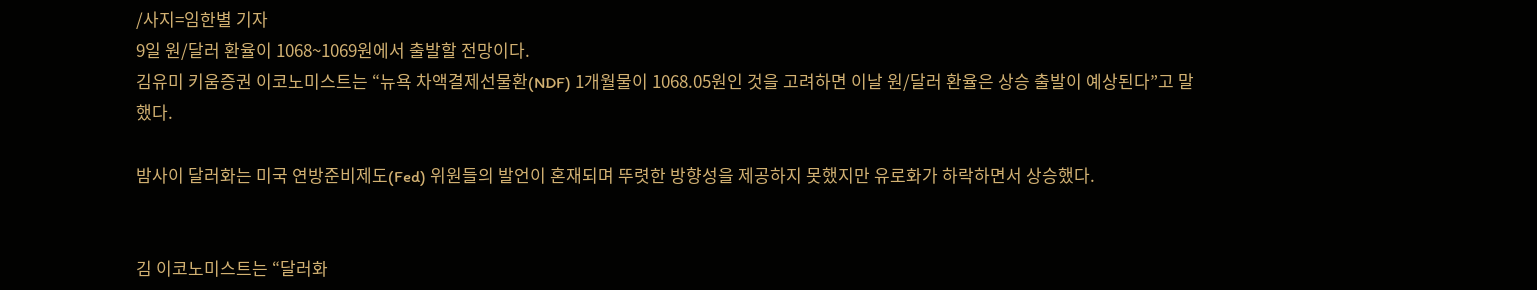/사지=임한별 기자
9일 원/달러 환율이 1068~1069원에서 출발할 전망이다.
김유미 키움증권 이코노미스트는 “뉴욕 차액결제선물환(NDF) 1개월물이 1068.05원인 것을 고려하면 이날 원/달러 환율은 상승 출발이 예상된다”고 말했다.

밤사이 달러화는 미국 연방준비제도(Fed) 위원들의 발언이 혼재되며 뚜렷한 방향성을 제공하지 못했지만 유로화가 하락하면서 상승했다.


김 이코노미스트는 “달러화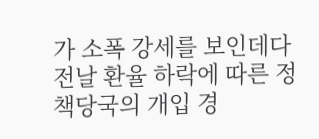가 소폭 강세를 보인데다 전날 환율 하락에 따른 정책당국의 개입 경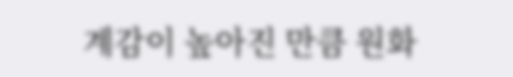계감이 높아진 만큼 원화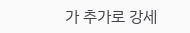가 추가로 강세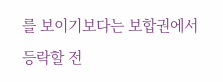를 보이기보다는 보합권에서 등락할 전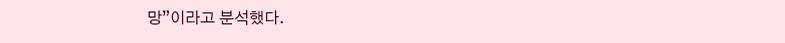망”이라고 분석했다.